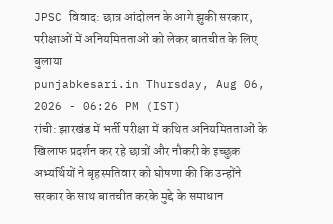JPSC विवाद: छात्र आंदोलन के आगे झुकी सरकार, परीक्षाओं में अनियमितताओं को लेकर बातचीत के लिए बुलाया
punjabkesari.in Thursday, Aug 06, 2026 - 06:26 PM (IST)
रांची: झारखंड में भर्ती परीक्षा में कथित अनियमितताओं के खिलाफ प्रदर्शन कर रहे छात्रों और नौकरी के इच्छुक अभ्यर्थियों ने बृहस्पतिवार को घोषणा की कि उन्होंने सरकार के साथ बातचीत करके मुद्दे के समाधान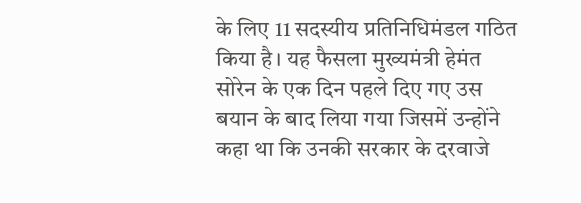के लिए 11 सदस्यीय प्रतिनिधिमंडल गठित किया है। यह फैसला मुख्यमंत्री हेमंत सोरेन के एक दिन पहले दिए गए उस बयान के बाद लिया गया जिसमें उन्होंने कहा था कि उनकी सरकार के दरवाजे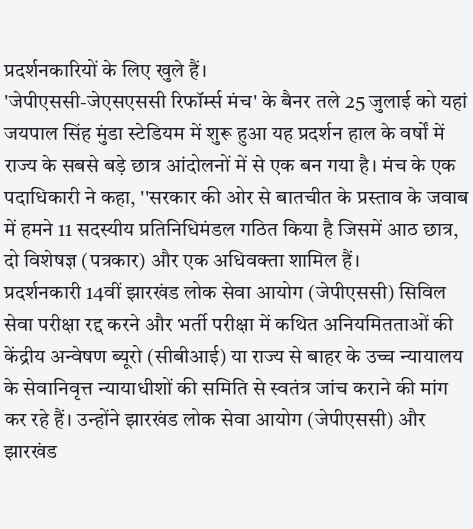प्रदर्शनकारियों के लिए खुले हैं।
'जेपीएससी-जेएसएससी रिफॉर्म्स मंच' के बैनर तले 25 जुलाई को यहां जयपाल सिंह मुंडा स्टेडियम में शुरू हुआ यह प्रदर्शन हाल के वर्षों में राज्य के सबसे बड़े छात्र आंदोलनों में से एक बन गया है। मंच के एक पदाधिकारी ने कहा, ''सरकार की ओर से बातचीत के प्रस्ताव के जवाब में हमने 11 सदस्यीय प्रतिनिधिमंडल गठित किया है जिसमें आठ छात्र, दो विशेषज्ञ (पत्रकार) और एक अधिवक्ता शामिल हैं।
प्रदर्शनकारी 14वीं झारखंड लोक सेवा आयोग (जेपीएससी) सिविल सेवा परीक्षा रद्द करने और भर्ती परीक्षा में कथित अनियमितताओं की केंद्रीय अन्वेषण ब्यूरो (सीबीआई) या राज्य से बाहर के उच्च न्यायालय के सेवानिवृत्त न्यायाधीशों की समिति से स्वतंत्र जांच कराने की मांग कर रहे हैं। उन्होंने झारखंड लोक सेवा आयोग (जेपीएससी) और झारखंड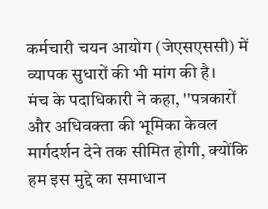कर्मचारी चयन आयोग (जेएसएससी) में व्यापक सुधारों की भी मांग की है।
मंच के पदाधिकारी ने कहा, ''पत्रकारों और अधिवक्ता की भूमिका केवल मार्गदर्शन देने तक सीमित होगी, क्योंकि हम इस मुद्दे का समाधान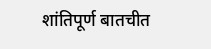शांतिपूर्ण बातचीत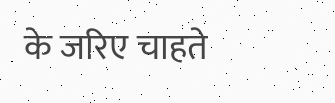के जरिए चाहते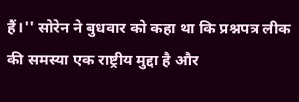हैं।'' सोरेन ने बुधवार को कहा था कि प्रश्नपत्र लीक की समस्या एक राष्ट्रीय मुद्दा है और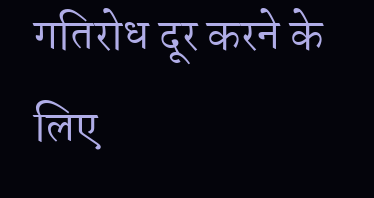गतिरोध दूर करने के लिए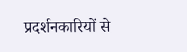प्रदर्शनकारियों से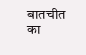बातचीत का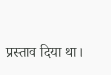प्रस्ताव दिया था।